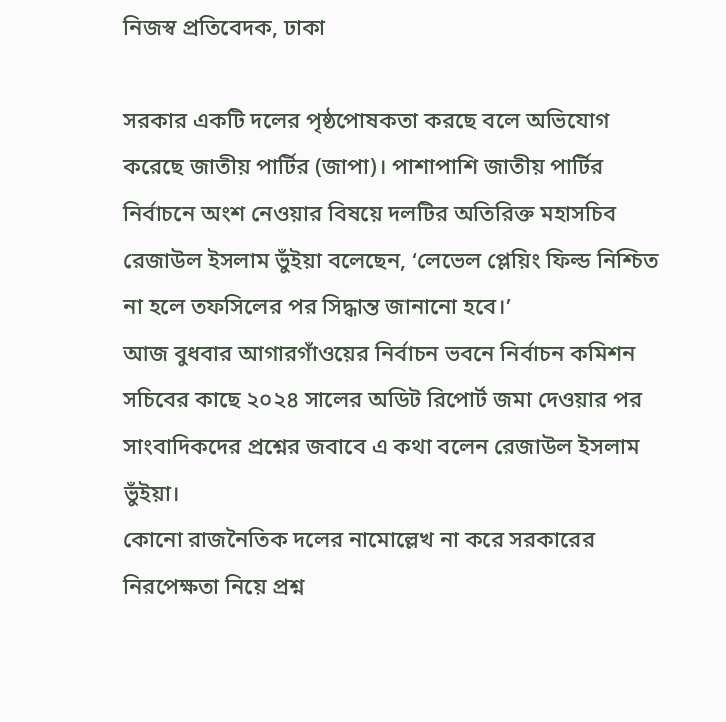নিজস্ব প্রতিবেদক, ঢাকা

সরকার একটি দলের পৃষ্ঠপোষকতা করছে বলে অভিযোগ করেছে জাতীয় পার্টির (জাপা)। পাশাপাশি জাতীয় পার্টির নির্বাচনে অংশ নেওয়ার বিষয়ে দলটির অতিরিক্ত মহাসচিব রেজাউল ইসলাম ভুঁইয়া বলেছেন, ‘লেভেল প্লেয়িং ফিল্ড নিশ্চিত না হলে তফসিলের পর সিদ্ধান্ত জানানো হবে।’
আজ বুধবার আগারগাঁওয়ের নির্বাচন ভবনে নির্বাচন কমিশন সচিবের কাছে ২০২৪ সালের অডিট রিপোর্ট জমা দেওয়ার পর সাংবাদিকদের প্রশ্নের জবাবে এ কথা বলেন রেজাউল ইসলাম ভুঁইয়া।
কোনো রাজনৈতিক দলের নামোল্লেখ না করে সরকারের নিরপেক্ষতা নিয়ে প্রশ্ন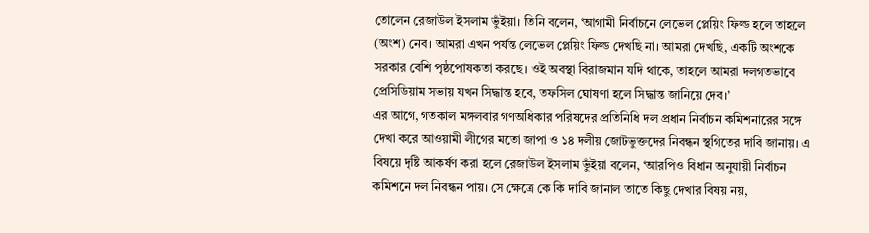তোলেন রেজাউল ইসলাম ভুঁইয়া। তিনি বলেন, ‘আগামী নির্বাচনে লেভেল প্লেয়িং ফিল্ড হলে তাহলে (অংশ) নেব। আমরা এখন পর্যন্ত লেভেল প্লেয়িং ফিল্ড দেখছি না। আমরা দেখছি, একটি অংশকে সরকার বেশি পৃষ্ঠপোষকতা করছে। ওই অবস্থা বিরাজমান যদি থাকে, তাহলে আমরা দলগতভাবে প্রেসিডিয়াম সভায় যখন সিদ্ধান্ত হবে, তফসিল ঘোষণা হলে সিদ্ধান্ত জানিয়ে দেব।’
এর আগে, গতকাল মঙ্গলবার গণঅধিকার পরিষদের প্রতিনিধি দল প্রধান নির্বাচন কমিশনারের সঙ্গে দেখা করে আওয়ামী লীগের মতো জাপা ও ১৪ দলীয় জোটভুক্তদের নিবন্ধন স্থগিতের দাবি জানায়। এ বিষয়ে দৃষ্টি আকর্ষণ করা হলে রেজাউল ইসলাম ভুঁইয়া বলেন, ‘আরপিও বিধান অনুযায়ী নির্বাচন কমিশনে দল নিবন্ধন পায়। সে ক্ষেত্রে কে কি দাবি জানাল তাতে কিছু দেখার বিষয় নয়,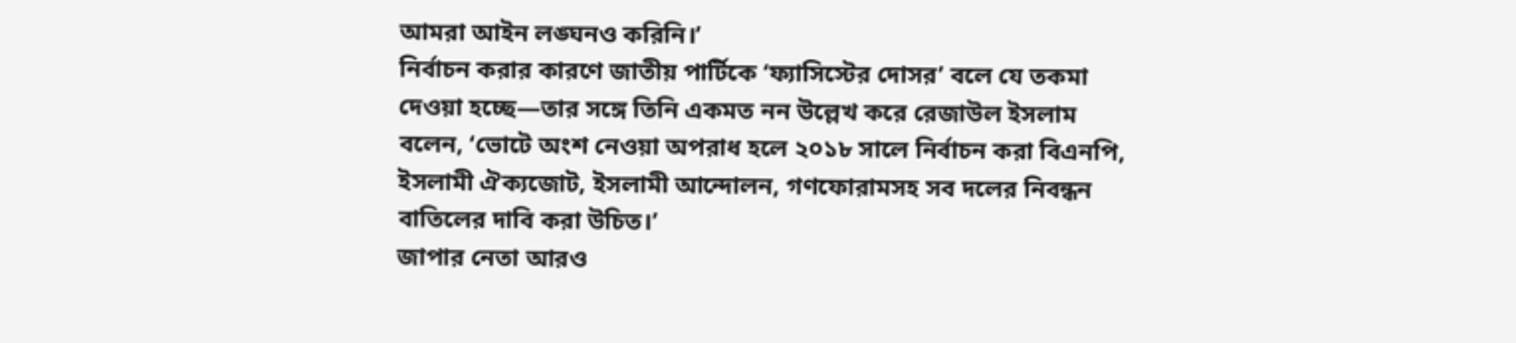আমরা আইন লঙ্ঘনও করিনি।’
নির্বাচন করার কারণে জাতীয় পার্টিকে ‘ফ্যাসিস্টের দোসর’ বলে যে তকমা দেওয়া হচ্ছে—তার সঙ্গে তিনি একমত নন উল্লেখ করে রেজাউল ইসলাম বলেন, ‘ভোটে অংশ নেওয়া অপরাধ হলে ২০১৮ সালে নির্বাচন করা বিএনপি, ইসলামী ঐক্যজোট, ইসলামী আন্দোলন, গণফোরামসহ সব দলের নিবন্ধন বাতিলের দাবি করা উচিত।’
জাপার নেতা আরও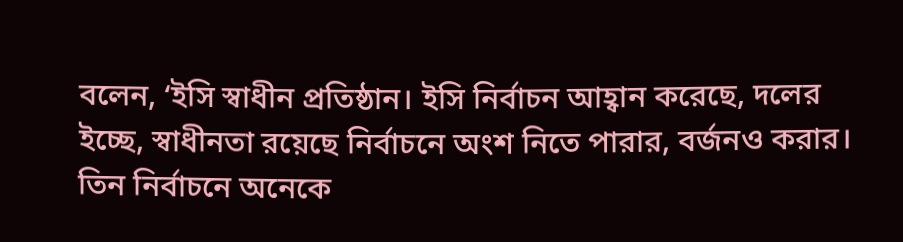বলেন, ‘ইসি স্বাধীন প্রতিষ্ঠান। ইসি নির্বাচন আহ্বান করেছে, দলের ইচ্ছে, স্বাধীনতা রয়েছে নির্বাচনে অংশ নিতে পারার, বর্জনও করার। তিন নির্বাচনে অনেকে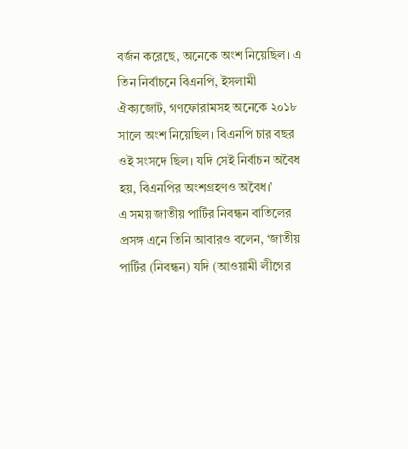বর্জন করেছে, অনেকে অংশ নিয়েছিল। এ তিন নির্বাচনে বিএনপি, ইসলামী ঐক্যজোট, গণফোরামসহ অনেকে ২০১৮ সালে অংশ নিয়েছিল। বিএনপি চার বছর ওই সংসদে ছিল। যদি সেই নির্বাচন অবৈধ হয়, বিএনপির অংশগ্রহণও অবৈধ।’
এ সময় জাতীয় পার্টির নিবন্ধন বাতিলের প্রসঙ্গ এনে তিনি আবারও বলেন, ‘জাতীয় পার্টির (নিবন্ধন) যদি (আওয়ামী লীগের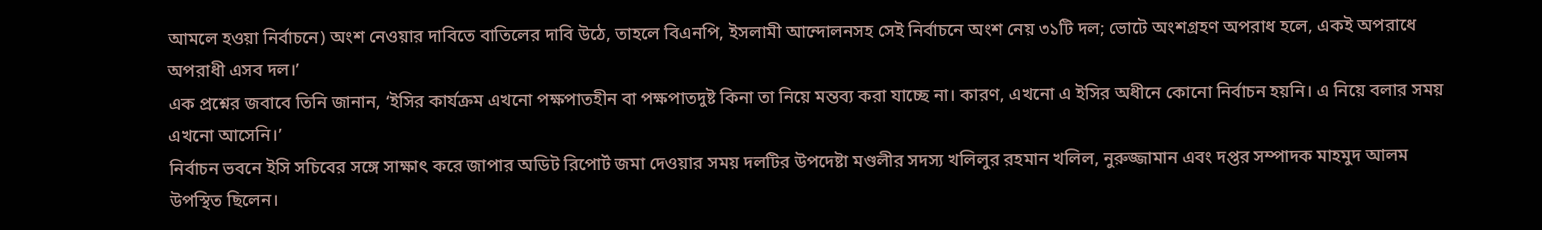আমলে হওয়া নির্বাচনে) অংশ নেওয়ার দাবিতে বাতিলের দাবি উঠে, তাহলে বিএনপি, ইসলামী আন্দোলনসহ সেই নির্বাচনে অংশ নেয় ৩১টি দল; ভোটে অংশগ্রহণ অপরাধ হলে, একই অপরাধে অপরাধী এসব দল।’
এক প্রশ্নের জবাবে তিনি জানান, ‘ইসির কার্যক্রম এখনো পক্ষপাতহীন বা পক্ষপাতদুষ্ট কিনা তা নিয়ে মন্তব্য করা যাচ্ছে না। কারণ, এখনো এ ইসির অধীনে কোনো নির্বাচন হয়নি। এ নিয়ে বলার সময় এখনো আসেনি।’
নির্বাচন ভবনে ইসি সচিবের সঙ্গে সাক্ষাৎ করে জাপার অডিট রিপোর্ট জমা দেওয়ার সময় দলটির উপদেষ্টা মণ্ডলীর সদস্য খলিলুর রহমান খলিল, নুরুজ্জামান এবং দপ্তর সম্পাদক মাহমুদ আলম উপস্থিত ছিলেন।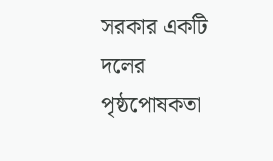সরকার একটি দলের পৃষ্ঠপোষকতা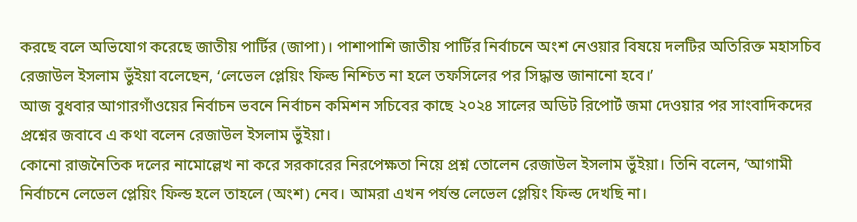করছে বলে অভিযোগ করেছে জাতীয় পার্টির (জাপা)। পাশাপাশি জাতীয় পার্টির নির্বাচনে অংশ নেওয়ার বিষয়ে দলটির অতিরিক্ত মহাসচিব রেজাউল ইসলাম ভুঁইয়া বলেছেন, ‘লেভেল প্লেয়িং ফিল্ড নিশ্চিত না হলে তফসিলের পর সিদ্ধান্ত জানানো হবে।’
আজ বুধবার আগারগাঁওয়ের নির্বাচন ভবনে নির্বাচন কমিশন সচিবের কাছে ২০২৪ সালের অডিট রিপোর্ট জমা দেওয়ার পর সাংবাদিকদের প্রশ্নের জবাবে এ কথা বলেন রেজাউল ইসলাম ভুঁইয়া।
কোনো রাজনৈতিক দলের নামোল্লেখ না করে সরকারের নিরপেক্ষতা নিয়ে প্রশ্ন তোলেন রেজাউল ইসলাম ভুঁইয়া। তিনি বলেন, ‘আগামী নির্বাচনে লেভেল প্লেয়িং ফিল্ড হলে তাহলে (অংশ) নেব। আমরা এখন পর্যন্ত লেভেল প্লেয়িং ফিল্ড দেখছি না।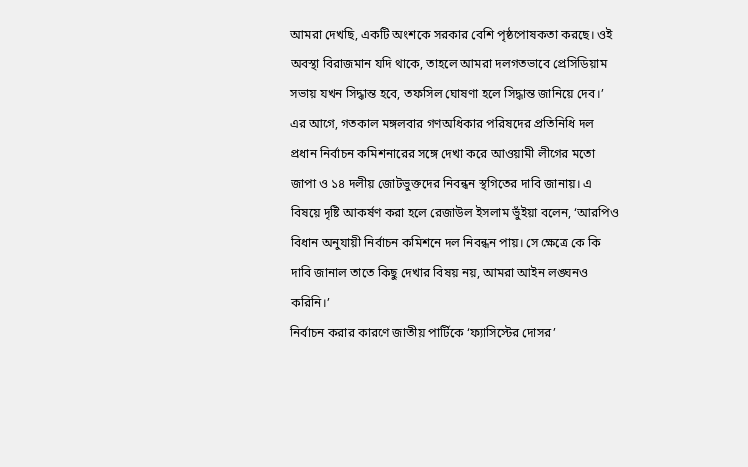আমরা দেখছি, একটি অংশকে সরকার বেশি পৃষ্ঠপোষকতা করছে। ওই অবস্থা বিরাজমান যদি থাকে, তাহলে আমরা দলগতভাবে প্রেসিডিয়াম সভায় যখন সিদ্ধান্ত হবে, তফসিল ঘোষণা হলে সিদ্ধান্ত জানিয়ে দেব।’
এর আগে, গতকাল মঙ্গলবার গণঅধিকার পরিষদের প্রতিনিধি দল প্রধান নির্বাচন কমিশনারের সঙ্গে দেখা করে আওয়ামী লীগের মতো জাপা ও ১৪ দলীয় জোটভুক্তদের নিবন্ধন স্থগিতের দাবি জানায়। এ বিষয়ে দৃষ্টি আকর্ষণ করা হলে রেজাউল ইসলাম ভুঁইয়া বলেন, ‘আরপিও বিধান অনুযায়ী নির্বাচন কমিশনে দল নিবন্ধন পায়। সে ক্ষেত্রে কে কি দাবি জানাল তাতে কিছু দেখার বিষয় নয়, আমরা আইন লঙ্ঘনও করিনি।’
নির্বাচন করার কারণে জাতীয় পার্টিকে ‘ফ্যাসিস্টের দোসর’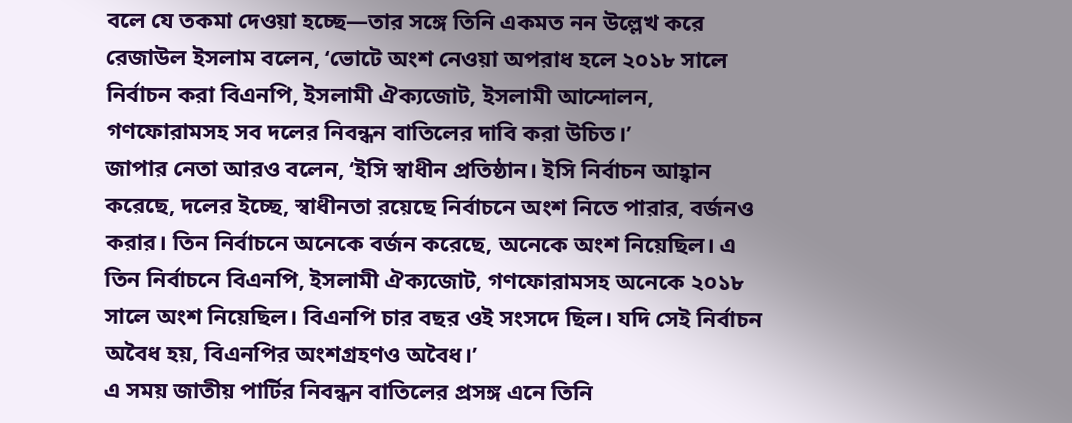বলে যে তকমা দেওয়া হচ্ছে—তার সঙ্গে তিনি একমত নন উল্লেখ করে রেজাউল ইসলাম বলেন, ‘ভোটে অংশ নেওয়া অপরাধ হলে ২০১৮ সালে নির্বাচন করা বিএনপি, ইসলামী ঐক্যজোট, ইসলামী আন্দোলন, গণফোরামসহ সব দলের নিবন্ধন বাতিলের দাবি করা উচিত।’
জাপার নেতা আরও বলেন, ‘ইসি স্বাধীন প্রতিষ্ঠান। ইসি নির্বাচন আহ্বান করেছে, দলের ইচ্ছে, স্বাধীনতা রয়েছে নির্বাচনে অংশ নিতে পারার, বর্জনও করার। তিন নির্বাচনে অনেকে বর্জন করেছে, অনেকে অংশ নিয়েছিল। এ তিন নির্বাচনে বিএনপি, ইসলামী ঐক্যজোট, গণফোরামসহ অনেকে ২০১৮ সালে অংশ নিয়েছিল। বিএনপি চার বছর ওই সংসদে ছিল। যদি সেই নির্বাচন অবৈধ হয়, বিএনপির অংশগ্রহণও অবৈধ।’
এ সময় জাতীয় পার্টির নিবন্ধন বাতিলের প্রসঙ্গ এনে তিনি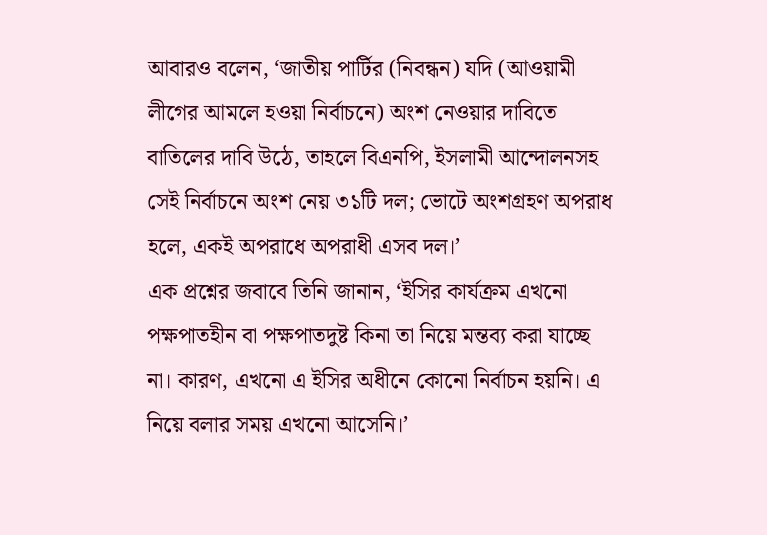আবারও বলেন, ‘জাতীয় পার্টির (নিবন্ধন) যদি (আওয়ামী লীগের আমলে হওয়া নির্বাচনে) অংশ নেওয়ার দাবিতে বাতিলের দাবি উঠে, তাহলে বিএনপি, ইসলামী আন্দোলনসহ সেই নির্বাচনে অংশ নেয় ৩১টি দল; ভোটে অংশগ্রহণ অপরাধ হলে, একই অপরাধে অপরাধী এসব দল।’
এক প্রশ্নের জবাবে তিনি জানান, ‘ইসির কার্যক্রম এখনো পক্ষপাতহীন বা পক্ষপাতদুষ্ট কিনা তা নিয়ে মন্তব্য করা যাচ্ছে না। কারণ, এখনো এ ইসির অধীনে কোনো নির্বাচন হয়নি। এ নিয়ে বলার সময় এখনো আসেনি।’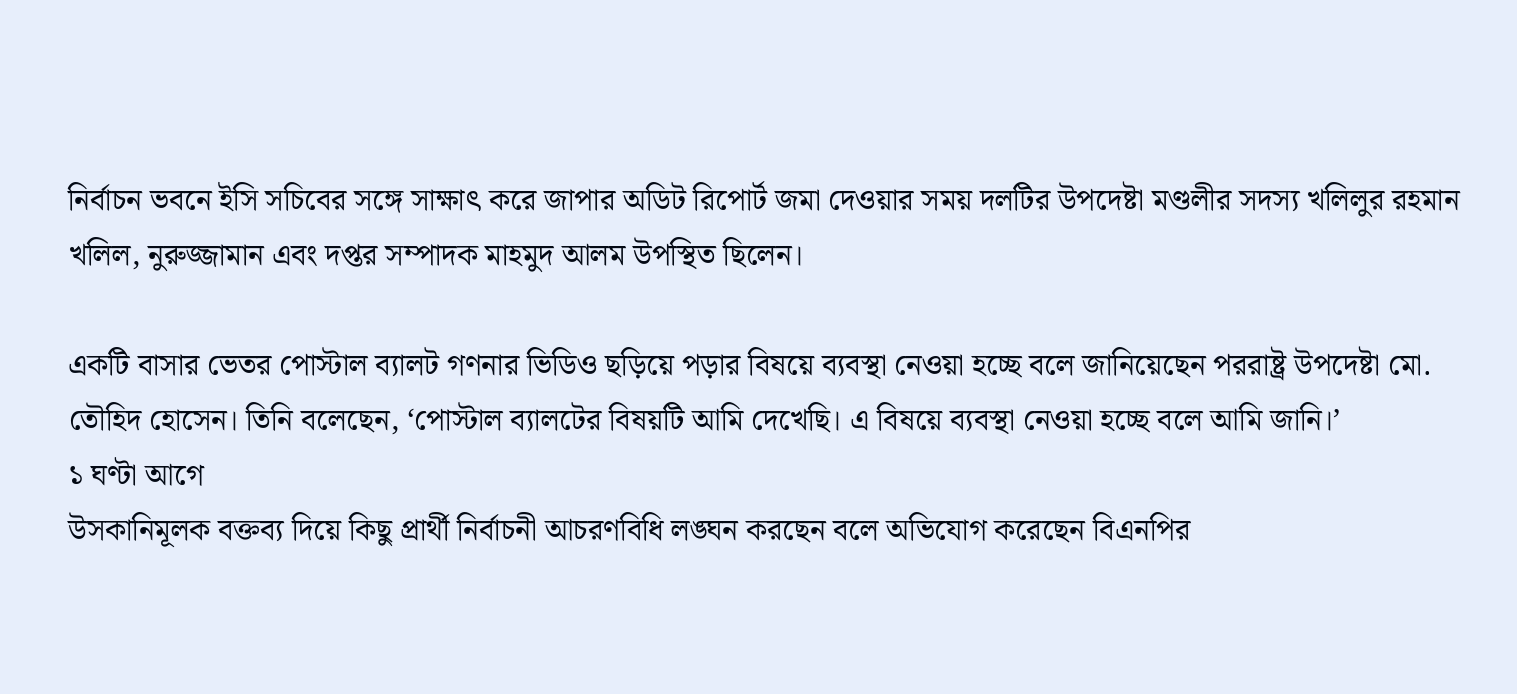নির্বাচন ভবনে ইসি সচিবের সঙ্গে সাক্ষাৎ করে জাপার অডিট রিপোর্ট জমা দেওয়ার সময় দলটির উপদেষ্টা মণ্ডলীর সদস্য খলিলুর রহমান খলিল, নুরুজ্জামান এবং দপ্তর সম্পাদক মাহমুদ আলম উপস্থিত ছিলেন।

একটি বাসার ভেতর পোস্টাল ব্যালট গণনার ভিডিও ছড়িয়ে পড়ার বিষয়ে ব্যবস্থা নেওয়া হচ্ছে বলে জানিয়েছেন পররাষ্ট্র উপদেষ্টা মো. তৌহিদ হোসেন। তিনি বলেছেন, ‘পোস্টাল ব্যালটের বিষয়টি আমি দেখেছি। এ বিষয়ে ব্যবস্থা নেওয়া হচ্ছে বলে আমি জানি।’
১ ঘণ্টা আগে
উসকানিমূলক বক্তব্য দিয়ে কিছু প্রার্থী নির্বাচনী আচরণবিধি লঙ্ঘন করছেন বলে অভিযোগ করেছেন বিএনপির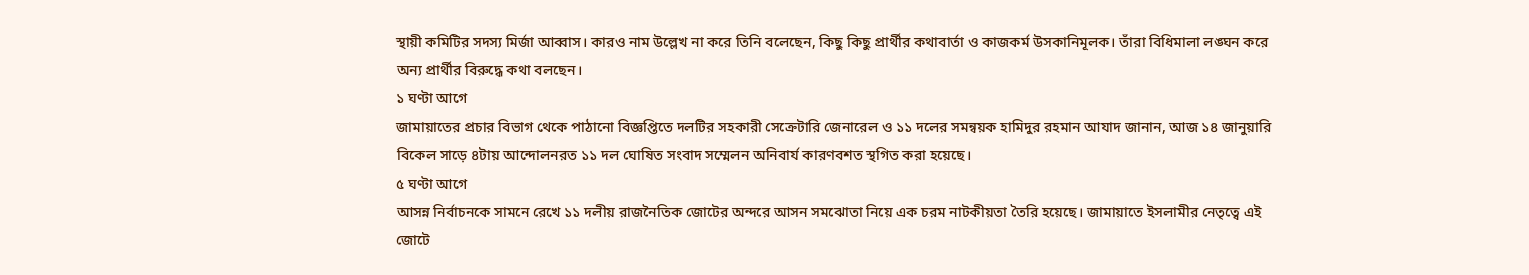স্থায়ী কমিটির সদস্য মির্জা আব্বাস। কারও নাম উল্লেখ না করে তিনি বলেছেন, কিছু কিছু প্রার্থীর কথাবার্তা ও কাজকর্ম উসকানিমূলক। তাঁরা বিধিমালা লঙ্ঘন করে অন্য প্রার্থীর বিরুদ্ধে কথা বলছেন।
১ ঘণ্টা আগে
জামায়াতের প্রচার বিভাগ থেকে পাঠানো বিজ্ঞপ্তিতে দলটির সহকারী সেক্রেটারি জেনারেল ও ১১ দলের সমন্বয়ক হামিদুর রহমান আযাদ জানান, আজ ১৪ জানুয়ারি বিকেল সাড়ে ৪টায় আন্দোলনরত ১১ দল ঘোষিত সংবাদ সম্মেলন অনিবার্য কারণবশত স্থগিত করা হয়েছে।
৫ ঘণ্টা আগে
আসন্ন নির্বাচনকে সামনে রেখে ১১ দলীয় রাজনৈতিক জোটের অন্দরে আসন সমঝোতা নিয়ে এক চরম নাটকীয়তা তৈরি হয়েছে। জামায়াতে ইসলামীর নেতৃত্বে এই জোটে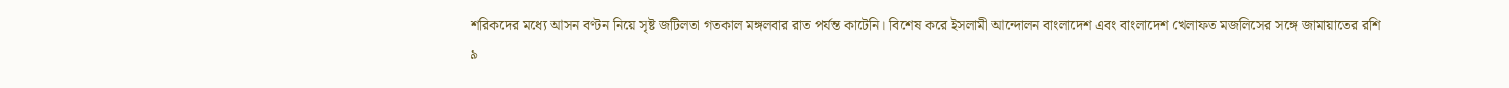শরিকদের মধ্যে আসন বণ্টন নিয়ে সৃষ্ট জটিলতা গতকাল মঙ্গলবার রাত পর্যন্ত কাটেনি। বিশেষ করে ইসলামী আন্দোলন বাংলাদেশ এবং বাংলাদেশ খেলাফত মজলিসের সঙ্গে জামায়াতের রশি
৯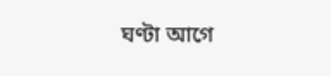ঘণ্টা আগে